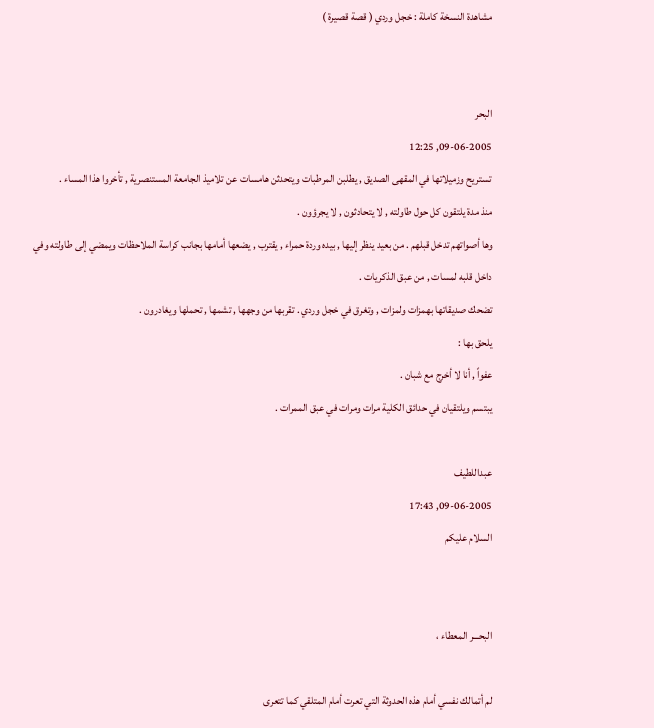مشاهدة النسخة كاملة : خجل وردي ( قصة قصيرة )


البحر
09-06-2005, 12:25
تستريح وزميلاتها في المقهى الصديق , يطلبن المرطبات ويتحدثن هامسات عن تلاميذ الجامعة المستنصرية , تأخروا هذا المساء .
منذ مدة يلتقون كل حول طاولته , لا يتحادثون , لا يجرؤون .
وها أصواتهم تدخل قبلهم . من بعيد ينظر إليها , بيده وردة حمراء , يقترب , يضعها أمامها بجانب كراسة الملاحظات ويمضي إلى طاولته وفي داخل قلبه لمسات , من عبق الذكريات .
تضحك صديقاتها بهمزات ولمزات , وتغرق في خجل وردي . تقربها من وجهها , تشمها , تحملها ويغادرون .
يلحق بها :
عفواً , أنا لا أخرج مع شبان .
يبتسم ويلتقيان في حدائق الكلية مرات ومرات في عبق الممرات .

عبداللطيف
09-06-2005, 17:43
السلام عليكم


البحـــر المعطاء ،

لم أتمالك نفسي أمام هذه الحدوثة التي تعرت أمام المتلقي كما تتعرى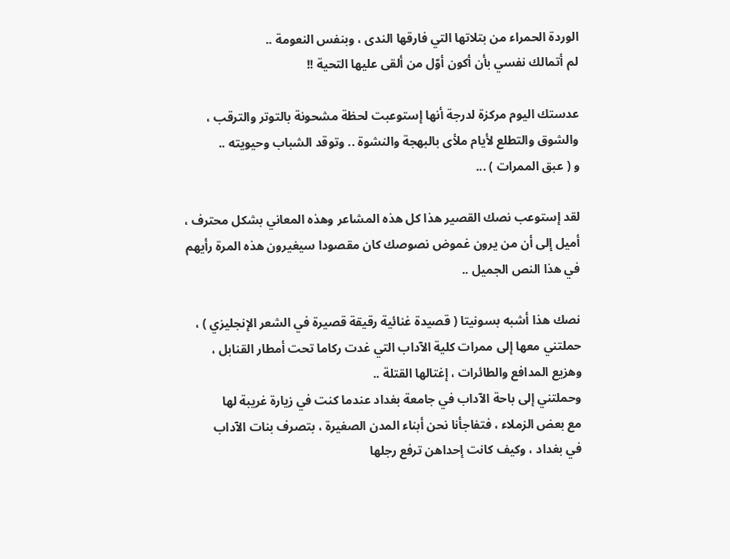الوردة الحمراء من بتلاتها التي فارقها الندى ، وبنفس النعومة ..
لم أتمالك نفسي بأن أكون أوّل من ألقى عليها التحية !!

عدستك اليوم مركزة لدرجة أنها إستوعبت لحظة مشحونة بالتوتر والترقب ،
والشوق والتطلع لأيام ملأى بالبهجة والنشوة .. وتوقد الشباب وحيويته ..
و ( عبق الممرات ) ...

لقد إستوعب نصك القصير هذا كل هذه المشاعر وهذه المعاني بشكل محترف ،
أميل إلى أن من يرون غموض نصوصك كان مقصودا سيغيرون هذه المرة رأيهم
في هذا النص الجميل ..

نصك هذا أشبه بسونيتا ( قصيدة غنائية رقيقة قصيرة في الشعر الإنجليزي ) ،
حملتني معها إلى ممرات كلية الآداب التي غدت ركاما تحت أمطار القنابل ،
وهزيع المدافع والطائرات ، إغتالها القتلة ..
وحملتني إلى باحة الآداب في جامعة بغداد عندما كنت في زيارة غريبة لها
مع بعض الزملاء ، فتفاجأنا نحن أبناء المدن الصغيرة ، بتصرف بنات الآداب
في بغداد ، وكيف كانت إحداهن ترفع رجلها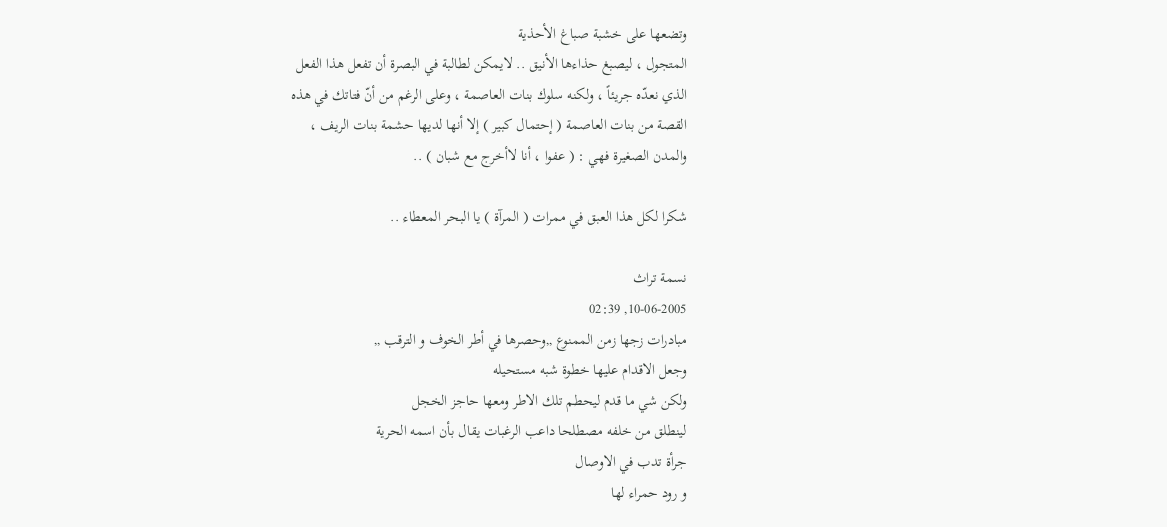وتضعها على خشبة صباغ الأحذية
المتجول ، ليصبغ حذاءها الأنيق .. لايمكن لطالبة في البصرة أن تفعل هذا الفعل
الذي نعدّه جريئاً ، ولكنه سلوك بنات العاصمة ، وعلى الرغم من أنّ فتاتك في هذه
القصة من بنات العاصمة ( إحتمال كبير ) إلا أنها لديها حشمة بنات الريف ،
والمدن الصغيرة فهي : ( عفوا ، أنا لاأخرج مع شبان ) ..

شكرا لكل هذا العبق في ممرات ( المرآة ) يا البحر المعطاء ..

نسمة تراث
10-06-2005, 02:39
مبادرات زجها زمن الممنوع ,,وحصرها في أطر الخوف و الترقب ,,
وجعل الاقدام عليها خطوة شبه مستحيله
ولكن شي ما قدم ليحطم تلك الاطر ومعها حاجز الخجل
لينطلق من خلفه مصطلحا داعب الرغبات يقال بأن اسمه الحرية
جرأة تدب في الاوصال
و رود حمراء لها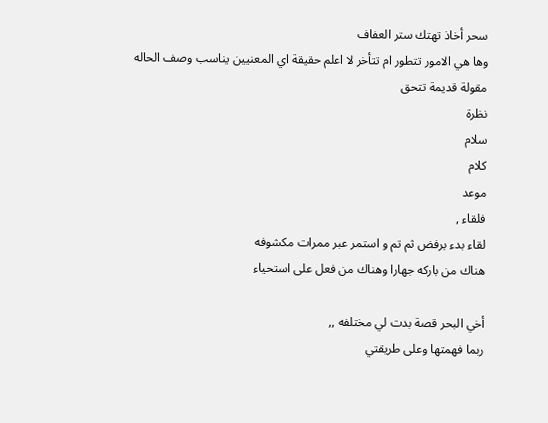سحر أخاذ تهتك ستر العفاف
وها هي الامور تتطور ام تتأخر لا اعلم حقيقة اي المعنيين يناسب وصف الحاله
مقولة قديمة تتحق
نظرة
سلام
كلام
موعد
فلقاء ,
لقاء بدء برفض ثم تم و استمر عبر ممرات مكشوفه
هناك من باركه جهارا وهناك من فعل على استحياء

أخي البحر قصة بدت لي مختلفه ,,
ربما فهمتها وعلى طريقتي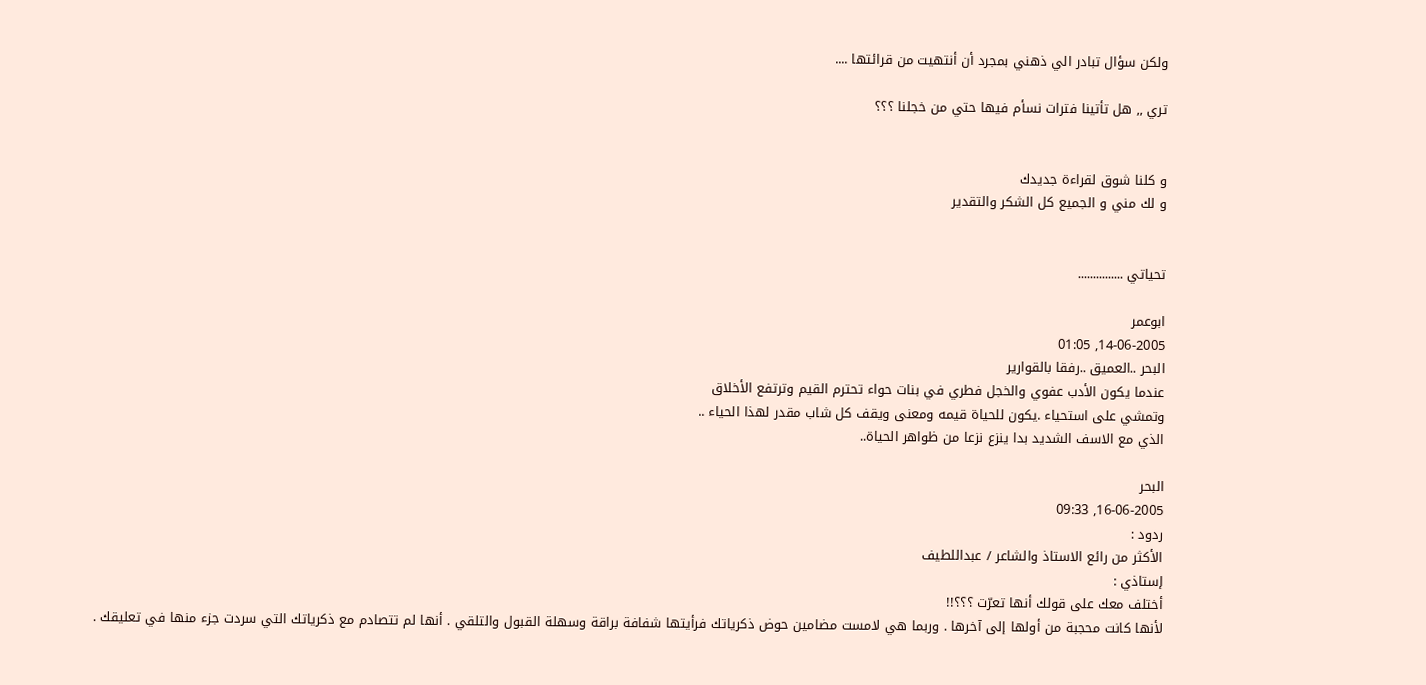ولكن سؤال تبادر الي ذهني بمجرد أن أنتهيت من قرائتها ....

تري ,, هل تأتينا فترات نسأم فيها حتي من خجلنا ؟؟؟


و كلنا شوق لقراءة جديدك
و لك مني و الجميع كل الشكر والتقدير


تحياتي ...............

ابوعمر
14-06-2005, 01:05
البحر ..العميق ..رفقا بالقوارير
عندما يكون الأدب عفوي والخجل فطري في بنات حواء تحترم القيم وترتفع الأخلاق
وتمشي على استحياء .يكون للحياة قيمه ومعنى ويقف كل شاب مقدر لهذا الحياء ..
الذي مع الاسف الشديد بدا ينزع نزعا من ظواهر الحياة..

البحر
16-06-2005, 09:33
ردود :
الأكثر من رائع الاستاذ والشاعر / عبداللطيف
إستاذي :
أختلف معك على قولك أنها تعرّت ؟؟؟!!
لأنها كانت محجبة من أولها إلى آخرها . وربما هي لامست مضامين حوض ذكرياتك فرأيتها شفافة براقة وسهلة القبول والتلقي . أنها لم تتصادم مع ذكرياتك التي سردت جزء منها في تعليقك .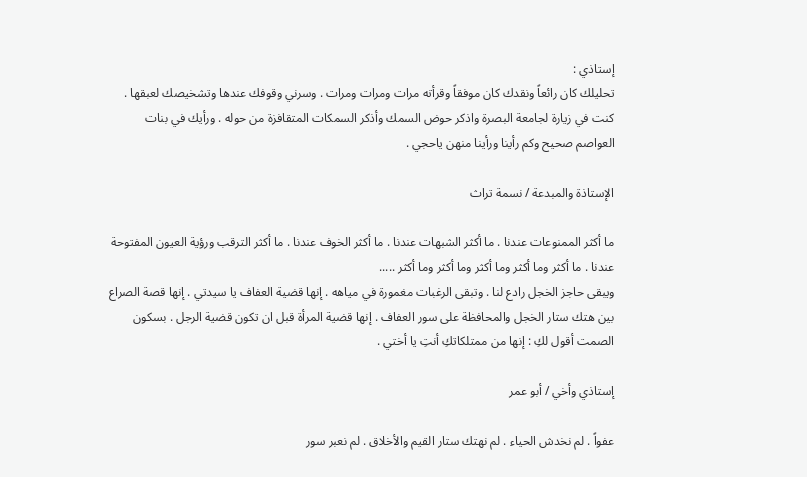إستاذي :
تحليلك كان رائعاً ونقدك كان موفقاً وقرأته مرات ومرات ومرات . وسرني وقوفك عندها وتشخيصك لعبقها .
كنت في زيارة لجامعة البصرة واذكر حوض السمك وأذكر السمكات المتقافزة من حوله . ورأيك في بنات العواصم صحيح وكم رأينا ورأينا منهن ياحجي .

الإستاذة والمبدعة / نسمة تراث

ما أكثر الممنوعات عندنا . ما أكثر الشبهات عندنا . ما أكثر الخوف عندنا . ما أكثر الترقب ورؤية العيون المفتوحة عندنا . ما أكثر وما أكثر وما أكثر وما أكثر وما أكثر .....
ويبقى حاجز الخجل رادع لنا . وتبقى الرغبات مغمورة في مياهه . إنها قضية العفاف يا سيدتي . إنها قصة الصراع بين هتك ستار الخجل والمحافظة على سور العفاف . إنها قضية المرأة قبل ان تكون قضية الرجل . بسكون الصمت أقول لكِ : إنها من ممتلكاتكِ أنتِ يا أختي .

إستاذي وأخي / أبو عمر

عفواً . لم نخدش الحياء . لم نهتك ستار القيم والأخلاق . لم نعبر سور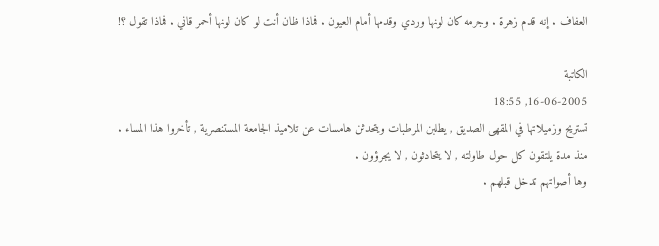العفاف . إنه قدم زهرة . وجرمه كان لونها وردي وقدمها أمام العيون . فماذا ظان أنت لو كان لونها أحمر قاني . فماذا تقول ؟!

الكاتبة
16-06-2005, 18:55
تستريح وزميلاتها في المقهى الصديق , يطلبن المرطبات ويتحدثن هامسات عن تلاميذ الجامعة المستنصرية , تأخروا هذا المساء .
منذ مدة يلتقون كل حول طاولته , لا يتحادثون , لا يجرؤون .
وها أصواتهم تدخل قبلهم .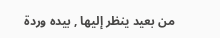من بعيد ينظر إليها , بيده وردة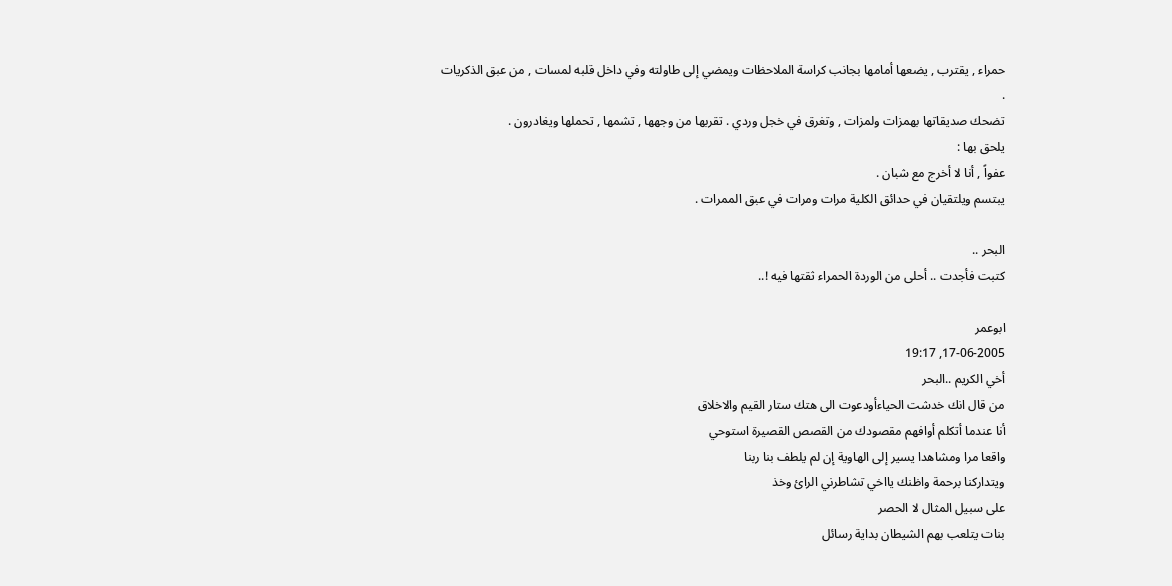حمراء , يقترب , يضعها أمامها بجانب كراسة الملاحظات ويمضي إلى طاولته وفي داخل قلبه لمسات , من عبق الذكريات .
تضحك صديقاتها بهمزات ولمزات , وتغرق في خجل وردي . تقربها من وجهها , تشمها , تحملها ويغادرون .
يلحق بها :
عفواً , أنا لا أخرج مع شبان .
يبتسم ويلتقيان في حدائق الكلية مرات ومرات في عبق الممرات .

البحر ..
كتبت فأجدت .. أحلى من الوردة الحمراء ثقتها فيه !..

ابوعمر
17-06-2005, 19:17
أخي الكريم ..البحر
من قال انك خدشت الحياءأودعوت الى هتك ستار القيم والاخلاق
أنا عندما أتكلم أوافهم مقصودك من القصص القصيرة استوحي
واقعا مرا ومشاهدا يسير إلى الهاوية إن لم يلطف بنا ربنا
ويتداركنا برحمة واظنك يااخي تشاطرني الرائ وخذ
على سبيل المثال لا الحصر
بنات يتلعب بهم الشيطان بداية رسائل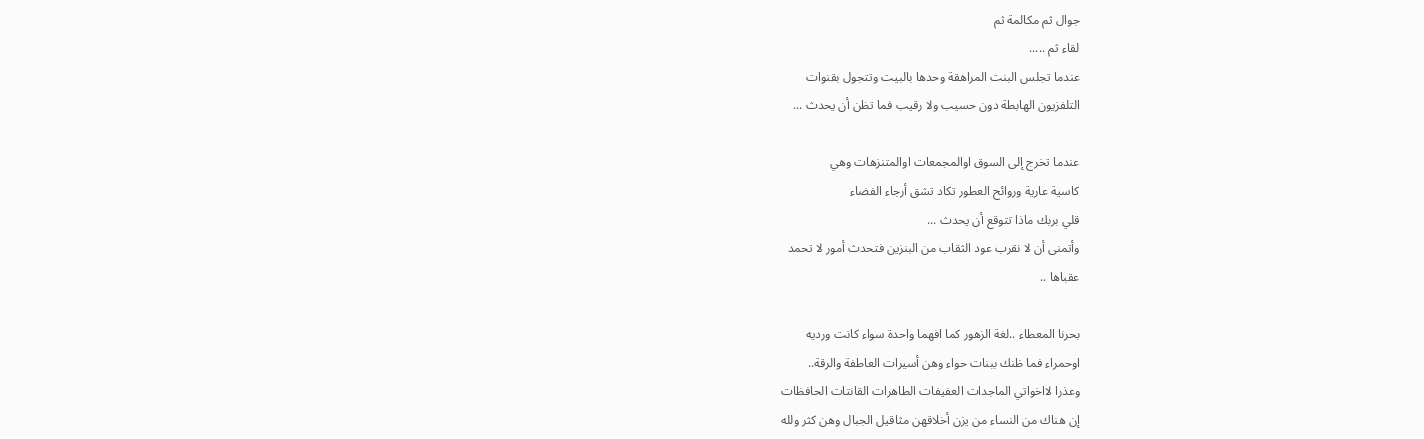جوال ثم مكالمة ثم
لقاء ثم .....
عندما تجلس البنت المراهقة وحدها بالبيت وتتجول بقنوات
التلفزيون الهابطة دون حسيب ولا رقيب فما تظن أن يحدث ...

عندما تخرج إلى السوق اوالمجمعات اوالمتنزهات وهي
كاسية عارية وروائح العطور تكاد تشق أرجاء الفضاء
قلي بربك ماذا تتوقع أن يحدث ...
وأتمنى أن لا نقرب عود الثقاب من البنزين فتحدث أمور لا تحمد
عقباها ..

بحرنا المعطاء ..لغة الزهور كما افهما واحدة سواء كانت ورديه
اوحمراء فما ظنك ببنات حواء وهن أسيرات العاطفة والرقة..
وعذرا لااخواتي الماجدات العفيفات الطاهرات القانتات الحافظات
إن هناك من النساء من يزن أخلاقهن مثاقيل الجبال وهن كثر ولله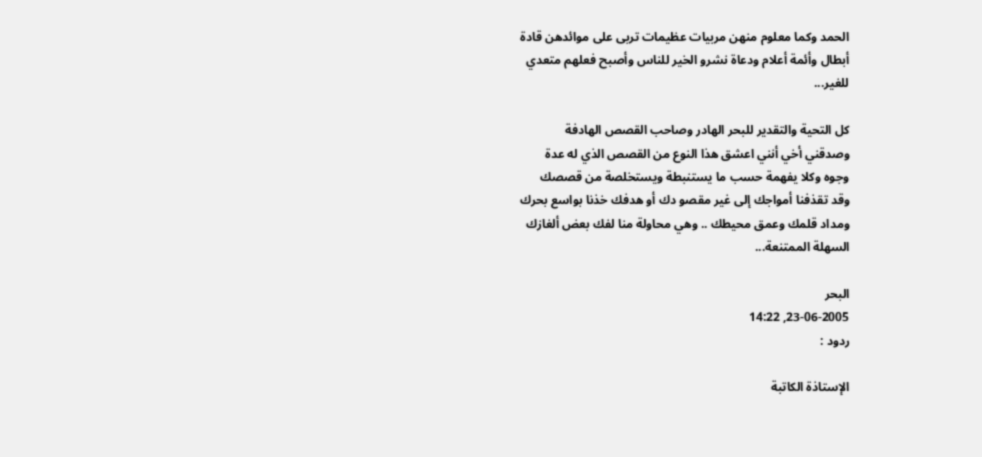الحمد وكما معلوم منهن مربيات عظيمات تربى على موائدهن قادة
أبطال وأئمة أعلام ودعاة نشرو الخير للناس وأصبح فعلهم متعدي
للغير...

كل التحية والتقدير للبحر الهادر وصاحب القصص الهادفة
وصدقني أخي أنني اعشق هذا النوع من القصص الذي له عدة
وجوه وكلا يفهمة حسب ما يستنبطة ويستخلصة من قصصك
وقد تقذفنا أمواجك إلى غير مقصو دك أو هدفك خذنا بواسع بحرك
ومداد قلمك وعمق محيطك .. وهي محاولة منا لفك بعض ألغازك
السهلة الممتنعة...

البحر
23-06-2005, 14:22
ردود :

الإستاذة الكاتبة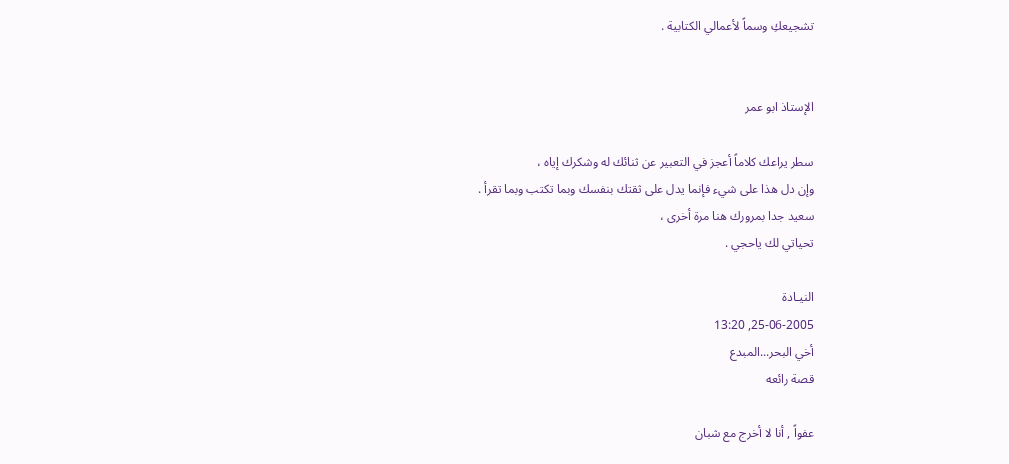تشجيعكِ وسماً لأعمالي الكتابية .


الإستاذ ابو عمر

سطر يراعك كلاماً أعجز في التعبير عن ثنائك له وشكرك إياه ،
وإن دل هذا على شيء فإنما يدل على ثقتك بنفسك وبما تكتب وبما تقرأ .
سعيد جدا بمرورك هنا مرة أخرى ،
تحياتي لك ياحجي .

النيـادة
25-06-2005, 13:20
أخي البحر...المبدع
قصة رائعه

عفواً , أنا لا أخرج مع شبان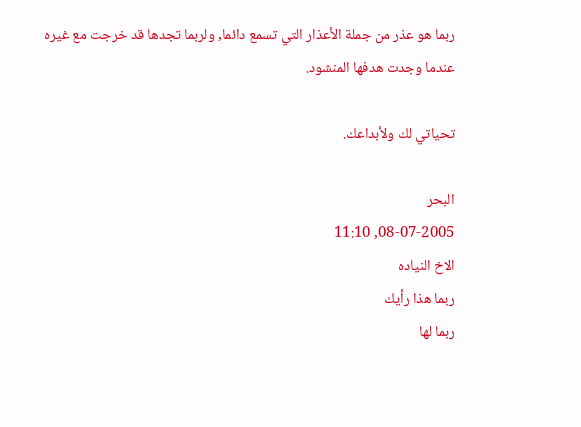ربما هو عذر من جملة الأعذار التي تسمع دائما, ولربما تجدها قد خرجت مع غيره عندما وجدت هدفها المنشود.

تحياتي لك ولأبداعك.

البحر
08-07-2005, 11:10
الاخ النياده
ربما هذا رأيك
ربما لها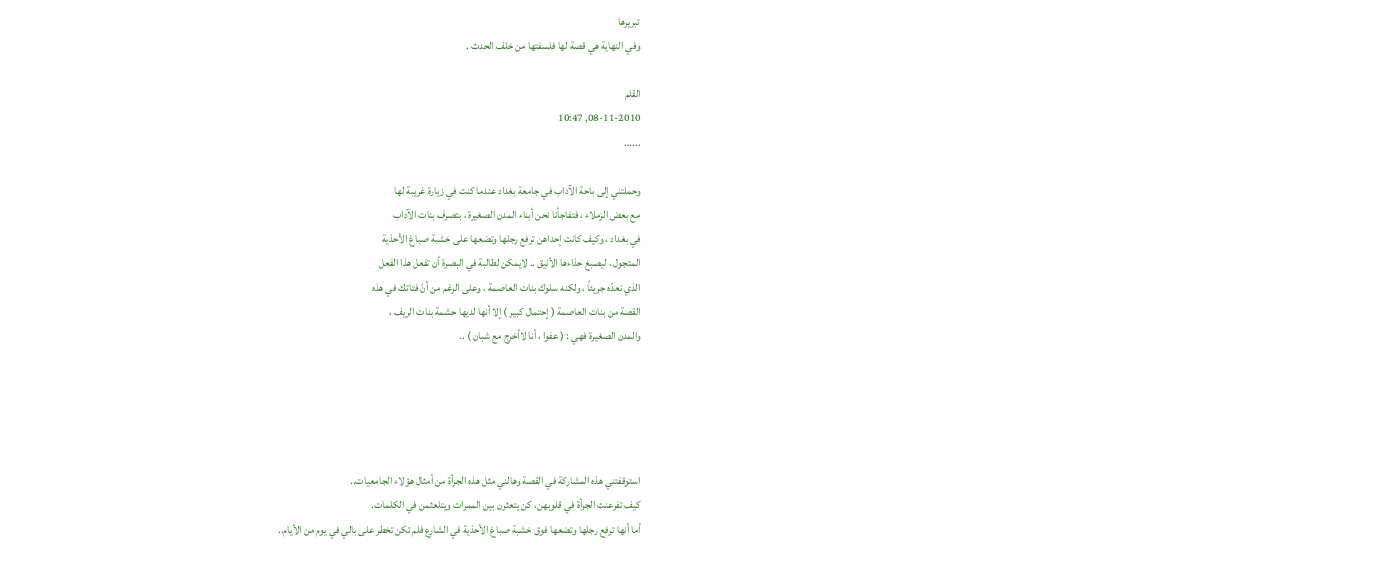تبريرها
وفي النهاية هي قصة لها فلسفتها من خلف الحدث .

القلم
08-11-2010, 10:47
......

وحملتني إلى باحة الآداب في جامعة بغداد عندما كنت في زيارة غريبة لها
مع بعض الزملاء ، فتفاجأنا نحن أبناء المدن الصغيرة ، بتصرف بنات الآداب
في بغداد ، وكيف كانت إحداهن ترفع رجلها وتضعها على خشبة صباغ الأحذية
المتجول ، ليصبغ حذاءها الأنيق .. لايمكن لطالبة في البصرة أن تفعل هذا الفعل
الذي نعدّه جريئاً ، ولكنه سلوك بنات العاصمة ، وعلى الرغم من أنّ فتاتك في هذه
القصة من بنات العاصمة ( إحتمال كبير ) إلا أنها لديها حشمة بنات الريف ،
والمدن الصغيرة فهي : ( عفوا ، أنا لاأخرج مع شبان ) ..





استوقفتني هذه المشاركة في القصة وهالني مثل هذه الجرأة من أمثال هؤلاء الجامعيات..
كيف تفرعنت الجرأة في قلوبهن، كن يتعثرن بين الممرات ويتلعثمن في الكلمات.
أما أنها ترفع رجلها وتضعها فوق خشبة صباغ الأحذية في الشارع فلم تكن تخطر على بالي في يوم من الأيام..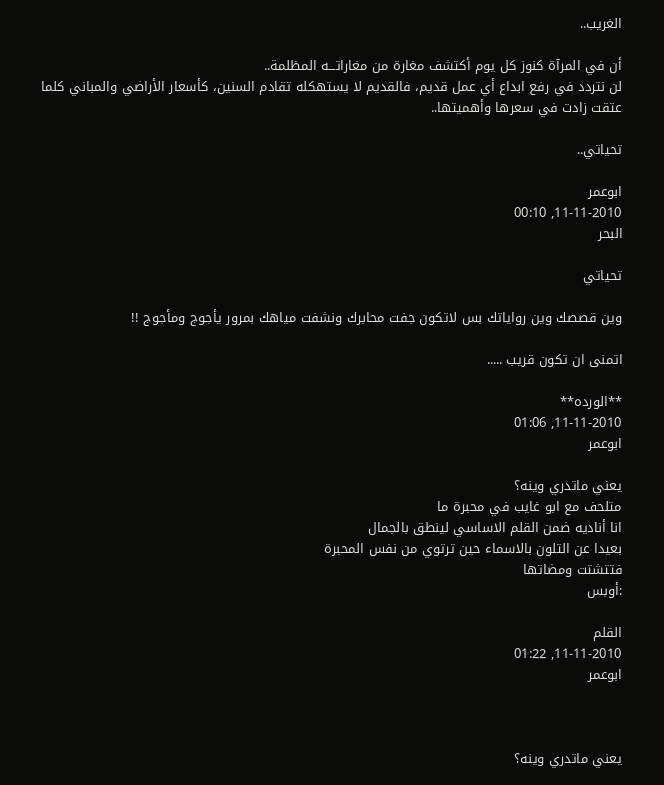الغريب..

أن في المرآة كنوز كل يوم أكتشف مغارة من مغاراتـــه المظلمة..
لن نتردد في رفع ابداع أي عمل قديم، فالقديم لا يستهكله تقادم السنين، كأسعار الأراضي والمباني كلما عتقت زادت في سعرها وأهميتها..

تحياتي..

ابوعمر
11-11-2010, 00:10
البحر

تحياتي

وين قصصك وين رواياتك بس لاتكون جفت محابرك ونشفت مياهك بمرور يأجوج ومأجوج !!

اتمنى ان تكون قريب .....

**الورده**
11-11-2010, 01:06
ابوعمر

يعني ماتدري وينه؟
متلحف مع ابو غايب في محبرة ما
انا أناديه ضمن القلم الاساسي لينطق بالجمال
بعيدا عن التلون بالاسماء حين ترتوي من نفس المحبرة
فتتشتت ومضاتها
:أوبس

القلم
11-11-2010, 01:22
ابوعمر



يعني ماتدري وينه؟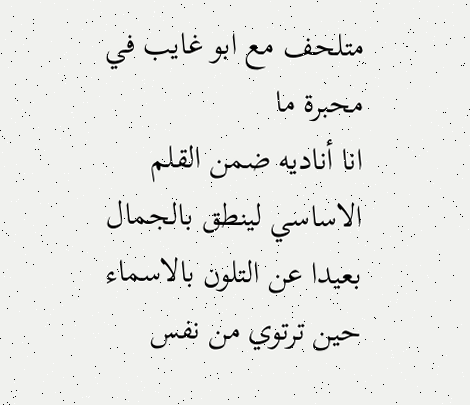متلحف مع ابو غايب في محبرة ما
انا أناديه ضمن القلم الاساسي لينطق بالجمال
بعيدا عن التلون بالاسماء حين ترتوي من نفس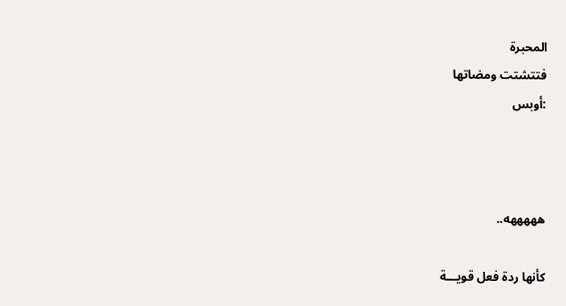المحبرة
فتتشتت ومضاتها
:أوبس



هههههه..

كأنها ردة فعل قويـــة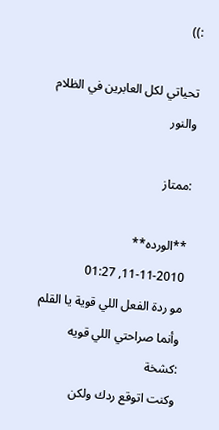:))

تحياتي لكل العابرين في الظلام والنور

:ممتاز

**الورده**
11-11-2010, 01:27
مو ردة الفعل اللي قوية يا القلم
وأنما صراحتي اللي قويه
:كشخة
وكنت اتوقع ردك ولكن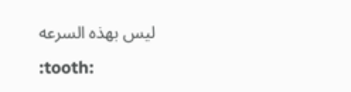ليس بهذه السرعه
:tooth: